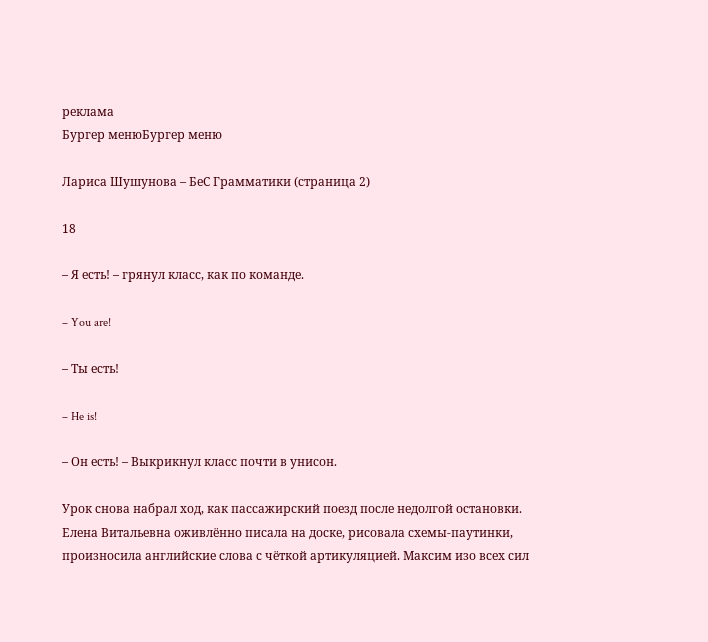реклама
Бургер менюБургер меню

Лариса Шушунова – БеС Грамматики (страница 2)

18

– Я есть! – грянул класс, как по команде.

– You are!

– Ты есть!

– He is!

– Он есть! – Выкрикнул класс почти в унисон.

Урок снова набрал ход, как пассажирский поезд после недолгой остановки. Елена Витальевна оживлённо писала на доске, рисовала схемы-паутинки, произносила английские слова с чёткой артикуляцией. Максим изо всех сил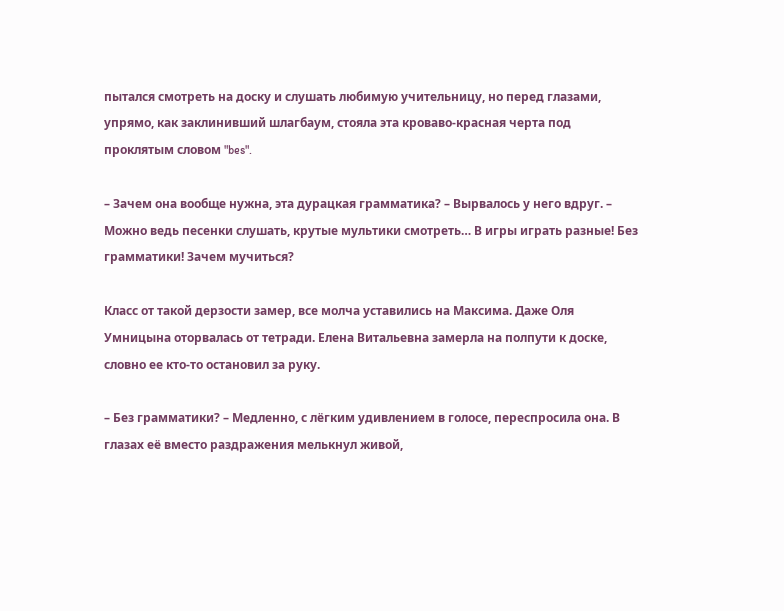пытался смотреть на доску и слушать любимую учительницу, но перед глазами, упрямо, как заклинивший шлагбаум, стояла эта кроваво-красная черта под проклятым словом "bes".

– Зачем она вообще нужна, эта дурацкая грамматика? – Вырвалось у него вдруг. – Можно ведь песенки слушать, крутые мультики смотреть… В игры играть разные! Без грамматики! Зачем мучиться?

Класс от такой дерзости замер, все молча уставились на Максима. Даже Оля Умницына оторвалась от тетради. Елена Витальевна замерла на полпути к доске, словно ее кто-то остановил за руку.

– Без грамматики? – Медленно, с лёгким удивлением в голосе, переспросила она. В глазах её вместо раздражения мелькнул живой,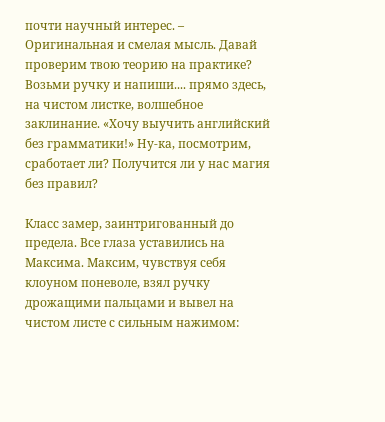почти научный интерес. – Оригинальная и смелая мысль. Давай проверим твою теорию на практике? Возьми ручку и напиши.... прямо здесь, на чистом листке, волшебное заклинание. «Хочу выучить английский без грамматики!» Ну-ка, посмотрим, сработает ли? Получится ли у нас магия без правил?

Класс замер, заинтригованный до предела. Все глаза уставились на Максима. Максим, чувствуя себя клоуном поневоле, взял ручку дрожащими пальцами и вывел на чистом листе с сильным нажимом: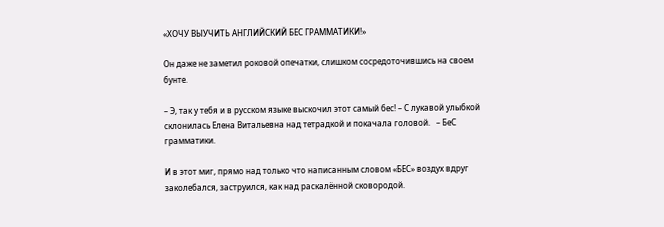«ХОЧУ ВЫУЧИТЬ АНГЛИЙСКИЙ БЕС ГРАММАТИКИ!»

Он даже не заметил роковой опечатки, слишком сосредоточившись на своем бунте.

– Э, так у тебя и в русском языке выскочил этот самый бес! – С лукавой улыбкой склонилась Елена Витальевна над тетрадкой и покачала головой.   – БеС грамматики.

И в этот миг, прямо над только что написанным словом «БЕС» воздух вдруг заколебался, заструился, как над раскалённой сковородой.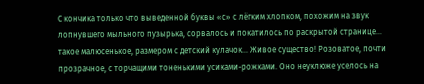С кончика только что выведенной буквы «с» с лёгким хлопком, похожим на звук лопнувшего мыльного пузырька, сорвалось и покатилось по раскрытой странице… такое малюсенькое, размером с детский кулачок… Живое существо! Розоватое, почти прозрачное, с торчащими тоненькими усиками-рожками. Оно неуклюже уселось на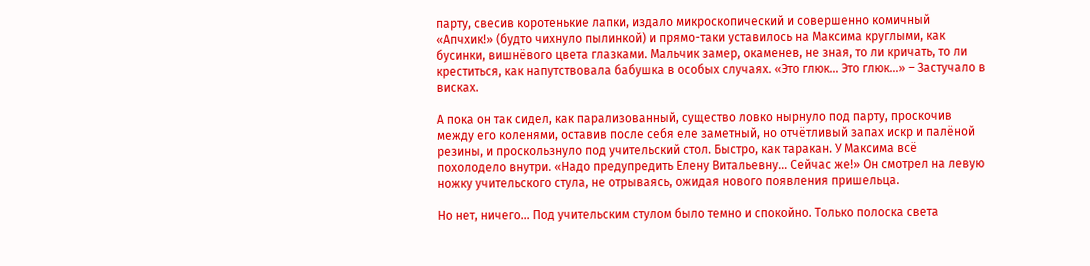парту, свесив коротенькие лапки, издало микроскопический и совершенно комичный «Апчхик!» (будто чихнуло пылинкой) и прямо-таки уставилось на Максима круглыми, как бусинки, вишнёвого цвета глазками. Мальчик замер, окаменев, не зная, то ли кричать, то ли креститься, как напутствовала бабушка в особых случаях. «Это глюк… Это глюк…» – Застучало в висках.

А пока он так сидел, как парализованный, существо ловко нырнуло под парту, проскочив между его коленями, оставив после себя еле заметный, но отчётливый запах искр и палёной резины, и проскользнуло под учительский стол. Быстро, как таракан. У Максима всё похолодело внутри. «Надо предупредить Елену Витальевну… Сейчас же!» Он смотрел на левую ножку учительского стула, не отрываясь, ожидая нового появления пришельца.

Но нет, ничего… Под учительским стулом было темно и спокойно. Только полоска света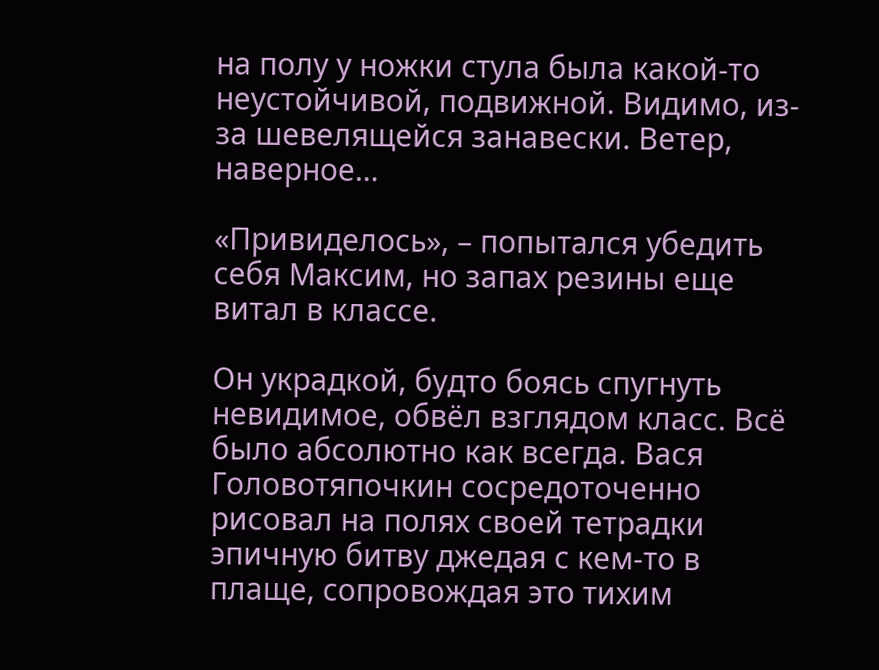на полу у ножки стула была какой-то неустойчивой, подвижной. Видимо, из-за шевелящейся занавески. Ветер, наверное…

«Привиделось», – попытался убедить себя Максим, но запах резины еще витал в классе.

Он украдкой, будто боясь спугнуть невидимое, обвёл взглядом класс. Всё было абсолютно как всегда. Вася Головотяпочкин сосредоточенно рисовал на полях своей тетрадки эпичную битву джедая с кем-то в плаще, сопровождая это тихим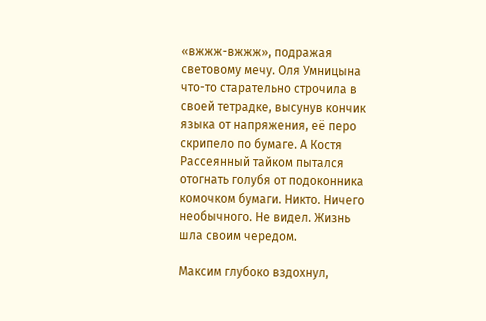«вжжж-вжжж», подражая световому мечу. Оля Умницына что-то старательно строчила в своей тетрадке, высунув кончик языка от напряжения, её перо скрипело по бумаге. А Костя Рассеянный тайком пытался отогнать голубя от подоконника комочком бумаги. Никто. Ничего необычного. Не видел. Жизнь шла своим чередом.

Максим глубоко вздохнул,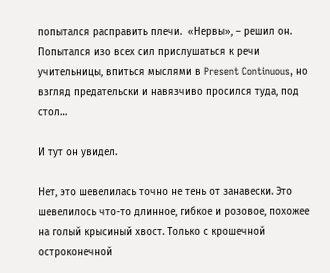попытался расправить плечи.  «Нервы», – решил он. Попытался изо всех сил прислушаться к речи учительницы, впиться мыслями в Present Continuous, но взгляд предательски и навязчиво просился туда, под стол…

И тут он увидел.

Нет, это шевелилась точно не тень от занавески. Это шевелилось что-то длинное, гибкое и розовое, похожее на голый крысиный хвост. Только с крошечной остроконечной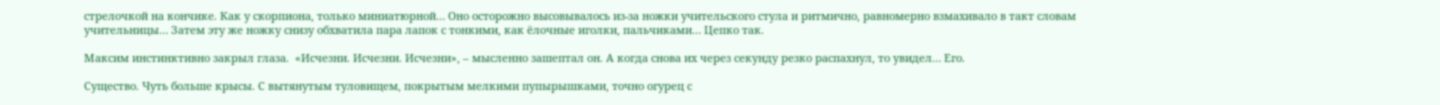стрелочкой на кончике. Как у скорпиона, только миниатюрной… Оно осторожно высовывалось из-за ножки учительского стула и ритмично, равномерно взмахивало в такт словам учительницы… Затем эту же ножку снизу обхватила пара лапок с тонкими, как ёлочные иголки, пальчиками… Цепко так.

Максим инстинктивно закрыл глаза.  «Исчезни. Исчезни. Исчезни», – мысленно зашептал он. А когда снова их через секунду резко распахнул, то увидел… Его.

Существо. Чуть больше крысы. С вытянутым туловищем, покрытым мелкими пупырышками, точно огурец с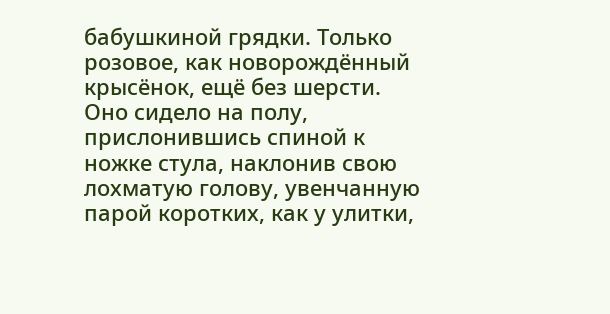бабушкиной грядки. Только розовое, как новорождённый крысёнок, ещё без шерсти. Оно сидело на полу, прислонившись спиной к ножке стула, наклонив свою лохматую голову, увенчанную парой коротких, как у улитки,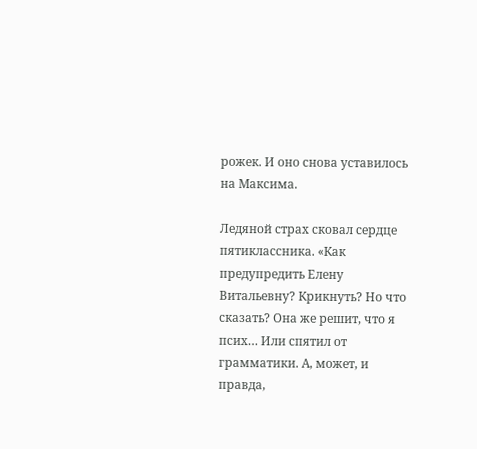рожек. И оно снова уставилось на Максима.

Ледяной страх сковал сердце пятиклассника. «Как предупредить Елену Витальевну? Крикнуть? Но что сказать? Она же решит, что я псих… Или спятил от грамматики. А, может, и правда,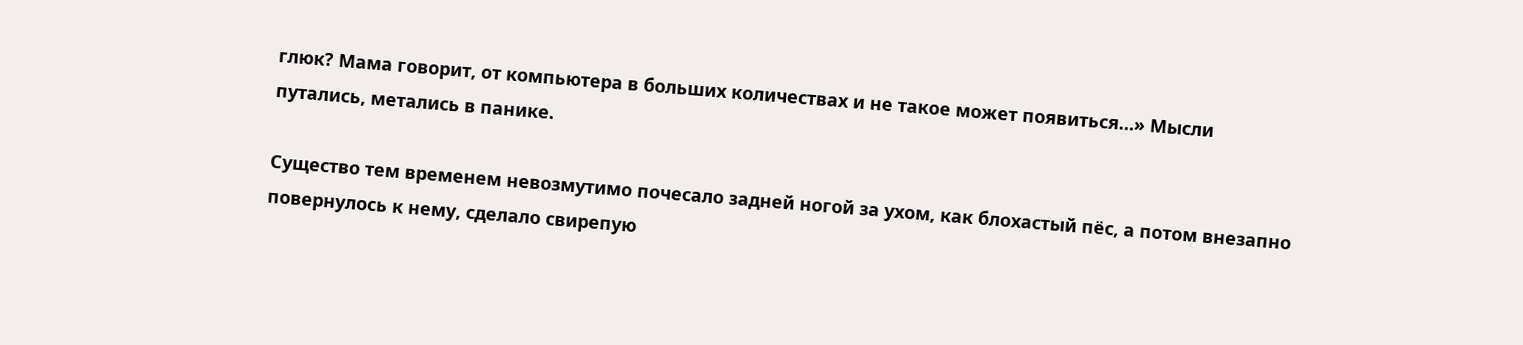глюк? Мама говорит, от компьютера в больших количествах и не такое может появиться…» Мысли путались, метались в панике.

Существо тем временем невозмутимо почесало задней ногой за ухом, как блохастый пёс, а потом внезапно повернулось к нему, сделало свирепую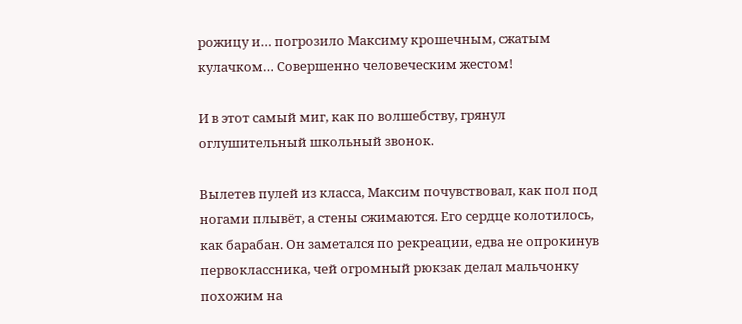рожицу и… погрозило Максиму крошечным, сжатым кулачком… Совершенно человеческим жестом!

И в этот самый миг, как по волшебству, грянул  оглушительный школьный звонок.

Вылетев пулей из класса, Максим почувствовал, как пол под ногами плывёт, а стены сжимаются. Его сердце колотилось, как барабан. Он заметался по рекреации, едва не опрокинув первоклассника, чей огромный рюкзак делал мальчонку похожим на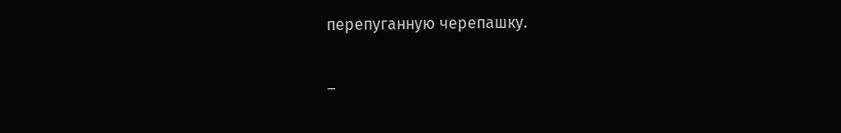перепуганную черепашку.

–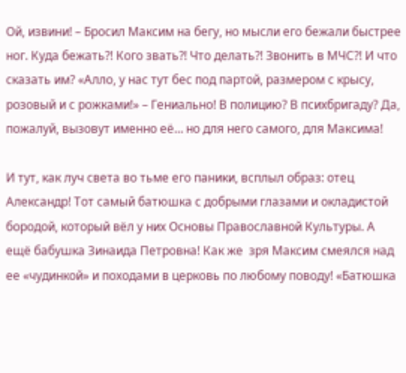Ой, извини! – Бросил Максим на бегу, но мысли его бежали быстрее ног. Куда бежать?! Кого звать?! Что делать?! Звонить в МЧС?! И что сказать им? «Алло, у нас тут бес под партой, размером с крысу, розовый и с рожками!» – Гениально! В полицию? В психбригаду? Да, пожалуй, вызовут именно её… но для него самого, для Максима!

И тут, как луч света во тьме его паники, всплыл образ: отец Александр! Тот самый батюшка с добрыми глазами и окладистой бородой, который вёл у них Основы Православной Культуры. А ещё бабушка Зинаида Петровна! Как же  зря Максим смеялся над ее «чудинкой» и походами в церковь по любому поводу! «Батюшка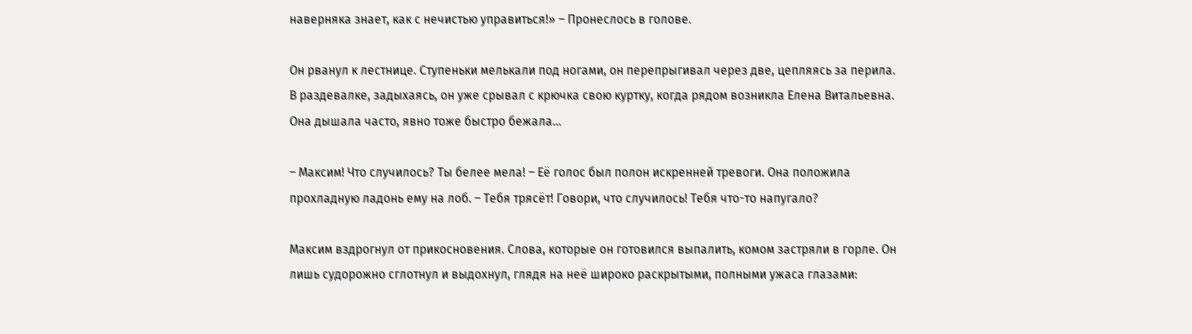наверняка знает, как с нечистью управиться!» – Пронеслось в голове.

Он рванул к лестнице. Ступеньки мелькали под ногами, он перепрыгивал через две, цепляясь за перила. В раздевалке, задыхаясь, он уже срывал с крючка свою куртку, когда рядом возникла Елена Витальевна. Она дышала часто, явно тоже быстро бежала…

– Максим! Что случилось? Ты белее мела! – Её голос был полон искренней тревоги. Она положила прохладную ладонь ему на лоб. – Тебя трясёт! Говори, что случилось! Тебя что-то напугало?

Максим вздрогнул от прикосновения. Слова, которые он готовился выпалить, комом застряли в горле. Он лишь судорожно сглотнул и выдохнул, глядя на неё широко раскрытыми, полными ужаса глазами: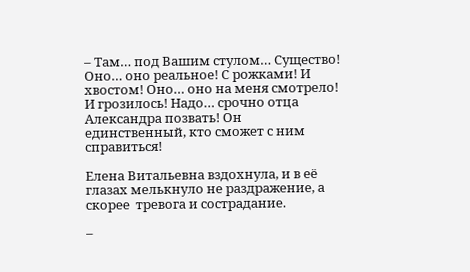– Там… под Вашим стулом… Существо! Оно… оно реальное! С рожками! И хвостом! Оно… оно на меня смотрело! И грозилось! Надо… срочно отца Александра позвать! Он единственный, кто сможет с ним справиться!

Елена Витальевна вздохнула, и в её глазах мелькнуло не раздражение, а скорее  тревога и сострадание.

–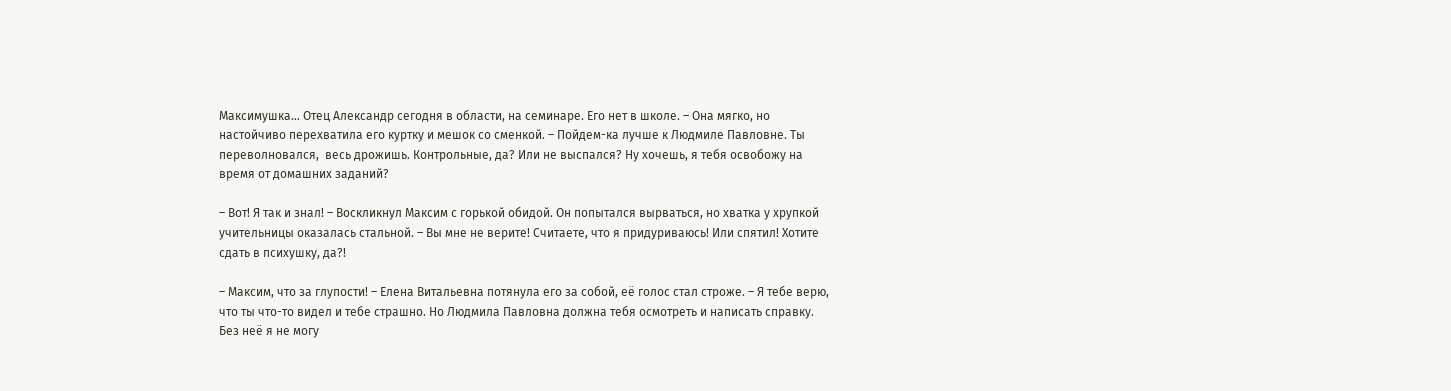Максимушка… Отец Александр сегодня в области, на семинаре. Его нет в школе. – Она мягко, но настойчиво перехватила его куртку и мешок со сменкой. – Пойдем-ка лучше к Людмиле Павловне. Ты переволновался,  весь дрожишь. Контрольные, да? Или не выспался? Ну хочешь, я тебя освобожу на время от домашних заданий?

– Вот! Я так и знал! – Воскликнул Максим с горькой обидой. Он попытался вырваться, но хватка у хрупкой учительницы оказалась стальной. – Вы мне не верите! Считаете, что я придуриваюсь! Или спятил! Хотите сдать в психушку, да?!

– Максим, что за глупости! – Елена Витальевна потянула его за собой, её голос стал строже. – Я тебе верю, что ты что-то видел и тебе страшно. Но Людмила Павловна должна тебя осмотреть и написать справку. Без неё я не могу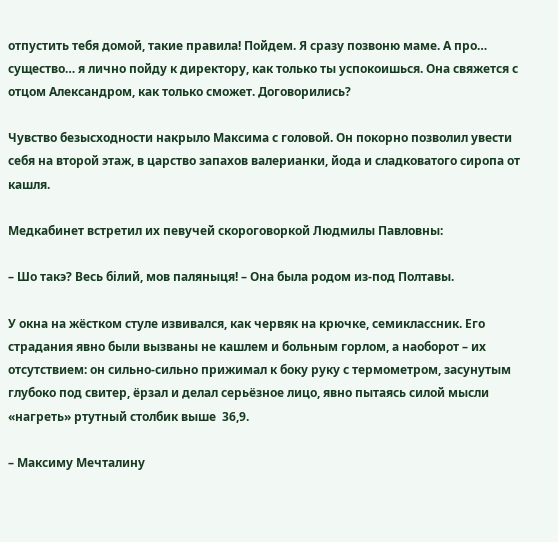отпустить тебя домой, такие правила! Пойдем. Я сразу позвоню маме. А про… существо… я лично пойду к директору, как только ты успокоишься. Она свяжется с отцом Александром, как только сможет. Договорились?

Чувство безысходности накрыло Максима с головой. Он покорно позволил увести себя на второй этаж, в царство запахов валерианки, йода и сладковатого сиропа от кашля.

Медкабинет встретил их певучей скороговоркой Людмилы Павловны:

– Шо такэ? Весь бiлий, мов паляныця! – Она была родом из-под Полтавы.

У окна на жёстком стуле извивался, как червяк на крючке, семиклассник. Его страдания явно были вызваны не кашлем и больным горлом, а наоборот – их отсутствием: он сильно-сильно прижимал к боку руку с термометром, засунутым глубоко под свитер, ёрзал и делал серьёзное лицо, явно пытаясь силой мысли «нагреть» ртутный столбик выше  36,9.

– Максиму Мечталину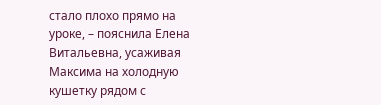стало плохо прямо на уроке, – пояснила Елена Витальевна, усаживая Максима на холодную кушетку рядом с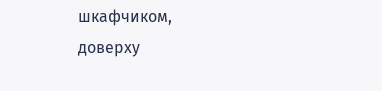шкафчиком, доверху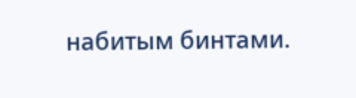набитым бинтами.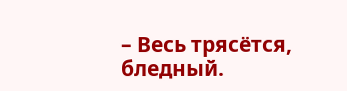– Весь трясётся, бледный.